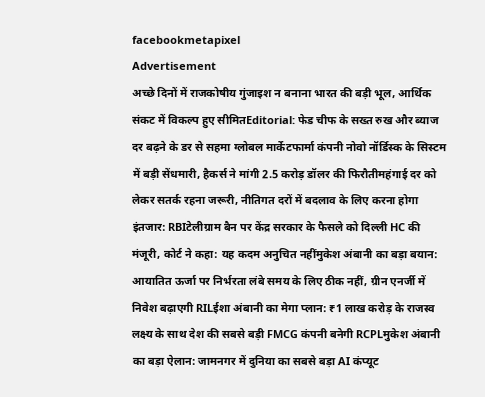facebookmetapixel
Advertisement
अच्छे दिनों में राजकोषीय गुंजाइश न बनाना भारत की बड़ी भूल, आर्थिक संकट में विकल्प हुए सीमितEditorial: फेड चीफ के सख्त रुख और ब्याज दर बढ़ने के डर से सहमा ग्लोबल मार्केटफार्मा कंपनी नोवो नॉर्डिस्क के सिस्टम में बड़ी सेंधमारी, हैकर्स ने मांगी 2.5 करोड़ डॉलर की फिरौतीमहंगाई दर को लेकर सतर्क रहना जरूरी, नीतिगत दरों में बदलाव के लिए करना होगा इंतजार: RBIटेलीग्राम बैन पर केंद्र सरकार के फैसले को दिल्ली HC की मंजूरी, कोर्ट ने कहा: यह कदम अनुचित नहींमुकेश अंबानी का बड़ा बयान: आयातित ऊर्जा पर निर्भरता लंबे समय के लिए ठीक नहीं, ग्रीन एनर्जी में निवेश बढ़ाएगी RILईशा अंबानी का मेगा प्लान: ₹1 लाख करोड़ के राजस्व लक्ष्य के साथ देश की सबसे बड़ी FMCG कंपनी बनेगी RCPLमुकेश अंबानी का बड़ा ऐलान: जामनगर में दुनिया का सबसे बड़ा AI कंप्यूट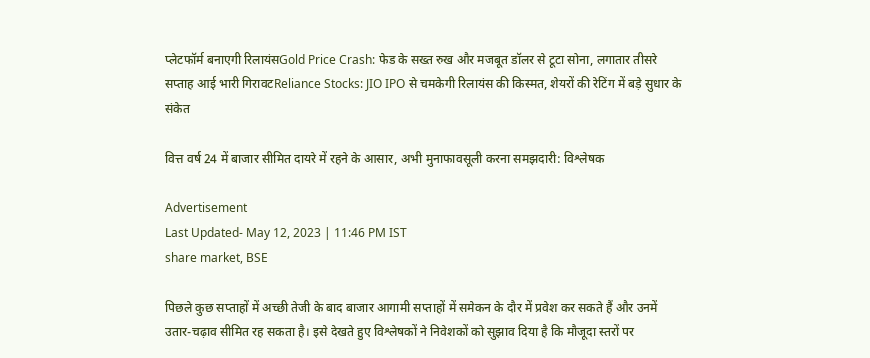प्लेटफॉर्म बनाएगी रिलायंसGold Price Crash: फेड के सख्त रुख और मजबूत डॉलर से टूटा सोना, लगातार तीसरे सप्ताह आई भारी गिरावटReliance Stocks: JIO IPO से चमकेगी रिलायंस की किस्मत, शेयरों की रेटिंग में बड़े सुधार के संकेत

वित्त वर्ष 24 में बाजार सीमित दायरे में रहने के आसार, अभी मुनाफावसूली करना समझदारी: विश्लेषक

Advertisement
Last Updated- May 12, 2023 | 11:46 PM IST
share market, BSE

पिछले कुछ सप्ताहों में अच्छी तेजी के बाद बाजार आगामी सप्ताहों में समेकन के दौर में प्रवेश कर सकते हैं और उनमें उतार-चढ़ाव सीमित रह सकता है। इसे देखते हुए विश्लेषकों ने निवेशकों को सुझाव दिया है कि मौजूदा स्तरों पर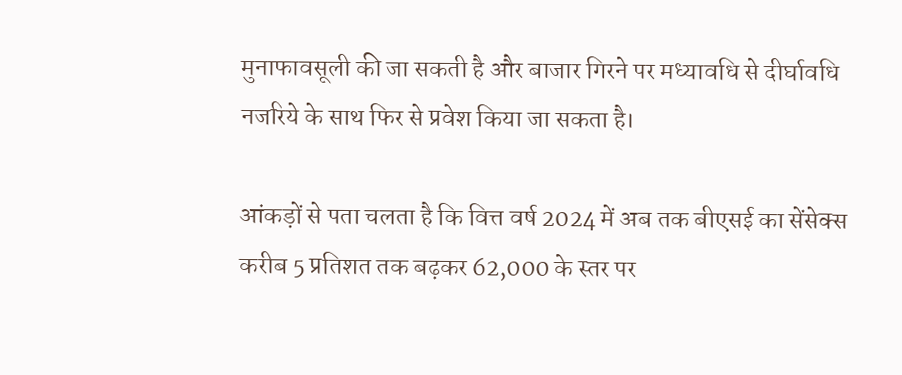मुनाफावसूली की जा सकती है और बाजार गिरने पर मध्यावधि से दीर्घावधि नजरिये के साथ फिर से प्रवेश किया जा सकता है।

आंकड़ों से पता चलता है कि वित्त वर्ष 2024 में अब तक बीएसई का सेंसेक्स करीब 5 प्रतिशत तक बढ़कर 62,000 के स्तर पर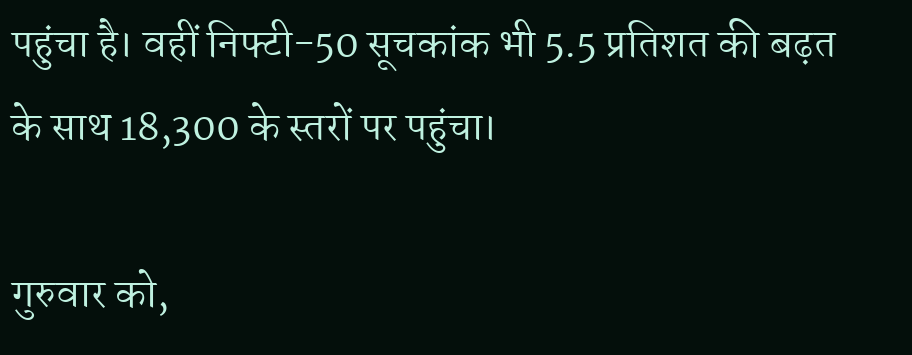पहुंचा है। वहीं निफ्टी-50 सूचकांक भी 5.5 प्रतिशत की बढ़त के साथ 18,300 के स्तरों पर पहुंचा।

गुरुवार को,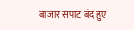बाजार सपाट बंद हुए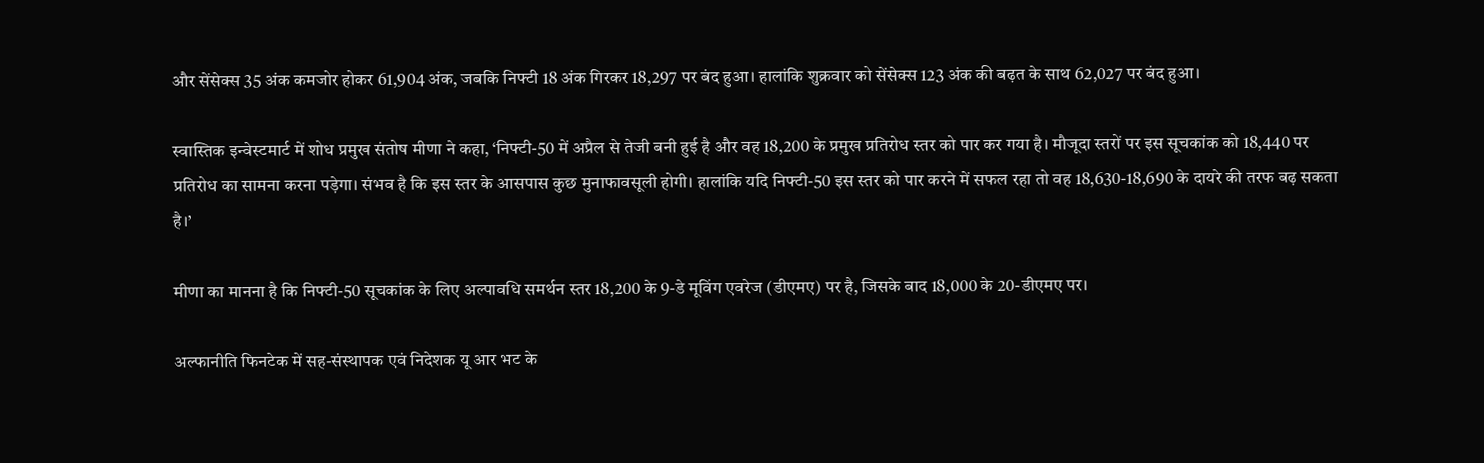और सेंसेक्स 35 अंक कमजोर होकर 61,904 अंक, जबकि निफ्टी 18 अंक गिरकर 18,297 पर बंद हुआ। हालांकि शुक्रवार को सेंसेक्स 123 अंक की बढ़त के साथ 62,027 पर बंद हुआ।

स्वास्तिक इन्वेस्टमार्ट में शोध प्रमुख संतोष मीणा ने कहा, ‘निफ्टी-50 में अप्रैल से तेजी बनी हुई है और वह 18,200 के प्रमुख प्रतिरोध स्तर को पार कर गया है। मौजूदा स्तरों पर इस सूचकांक को 18,440 पर प्रतिरोध का सामना करना पड़ेगा। संभव है कि इस स्तर के आसपास कुछ मुनाफावसूली होगी। हालांकि यदि निफ्टी-50 इस स्तर को पार करने में सफल रहा तो वह 18,630-18,690 के दायरे की तरफ बढ़ सकता है।’

मीणा का मानना है कि निफ्टी-50 सूचकांक के लिए अल्पावधि समर्थन स्तर 18,200 के 9-डे मूविंग एवरेज (डीएमए) पर है, जिसके बाद 18,000 के 20-डीएमए पर।

अल्फानीति फिनटेक में सह-संस्थापक एवं निदेशक यू आर भट के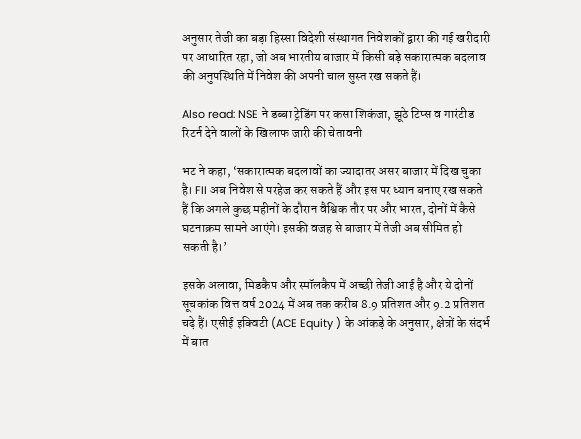अनुसार तेजी का बड़ा हिस्सा विदेशी संस्थागत निवेशकों द्वारा की गई खरीदारी पर आधारित रहा, जो अब भारतीय बाजार में किसी बड़े सकारात्मक बदलाव की अनुपस्थिति में निवेश की अपनी चाल सुस्त रख सकते हैं।

Also read: NSE ने डब्बा ट्रेडिंग पर कसा शिकंजा, झूठे टिप्स व गारंटीड रिटर्न देने वालों के खिलाफ जारी की चेतावनी

भट ने कहा, ‘सकारात्मक बदलावों का ज्यादातर असर बाजार में दिख चुका है। FII अब निवेश से परहेज कर सकते हैं और इस पर ध्यान बनाए रख सकते हैं कि अगले कुछ महीनों के दौरान वैश्विक तौर पर और भारत, दोनों में कैसे घटनाक्रम सामने आएंगे। इसकी वजह से बाजार में तेजी अब सीमित हो सकती है।’

इसके अलावा, मिडकैप और स्मॉलकैप में अच्छी तेजी आई है और ये दोनों सूचकांक वित्त वर्ष 2024 में अब तक करीब 8.9 प्रतिशत और 9.2 प्रतिशत चढ़े हैं। एसीई इक्विटी (ACE Equity ) के आंकड़े के अनुसार, क्षेत्रों के संदर्भ में बात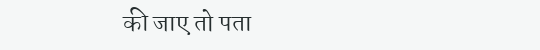की जाए तो पता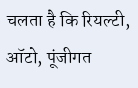चलता है कि रियल्टी, ऑटो, पूंजीगत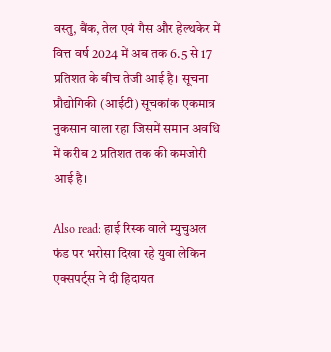वस्तु, बैंक, तेल एवं गैस और हेल्थकेर में वित्त वर्ष 2024 में अब तक 6.5 से 17 प्रतिशत के बीच तेजी आई है। सूचना प्रौद्योगिकी (आईटी) सूचकांक एकमात्र नुकसान वाला रहा जिसमें समान अवधि में करीब 2 प्रतिशत तक की कमजोरी आई है।

Also read: हाई रिस्क वाले म्युचुअल फंड पर भरोसा दिखा रहे युवा लेकिन एक्सपर्ट्स ने दी हिदायत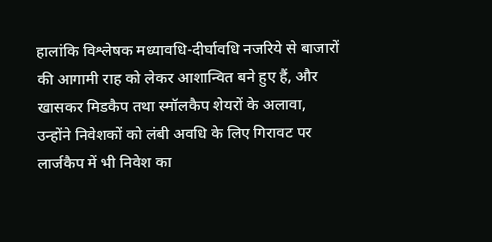हालांकि विश्लेषक मध्यावधि-दीर्घावधि नजरिये से बाजारों की आगामी राह को लेकर आशान्वित बने हुए हैं, और खासकर मिडकैप तथा स्मॉलकैप शेयरों के अलावा, उन्होंने निवेशकों को लंबी अवधि के लिए गिरावट पर लार्जकैप में भी निवेश का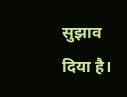सुझाव दिया है।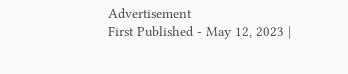Advertisement
First Published - May 12, 2023 |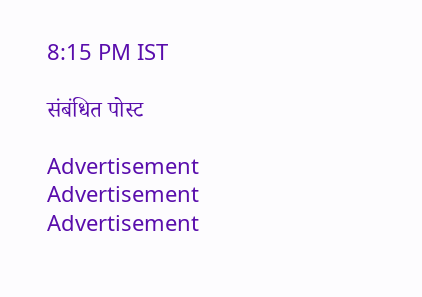8:15 PM IST

संबंधित पोस्ट

Advertisement
Advertisement
Advertisement